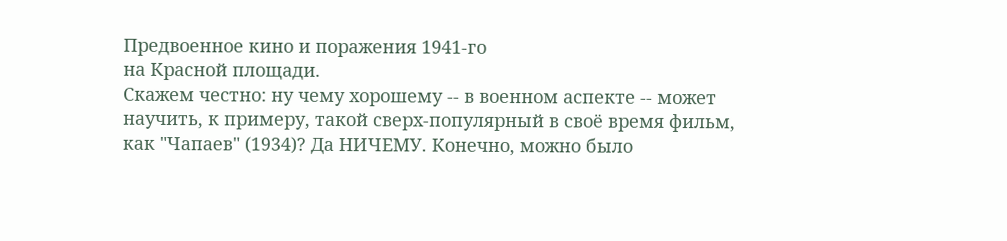Предвоенное кино и поражения 1941-го
на Красной площади.
Скажем честно: ну чему хорошему -- в военном аспекте -- может
научить, к примеру, такой сверх-популярный в своё время фильм,
как "Чапаев" (1934)? Да НИЧЕМУ. Конечно, можно было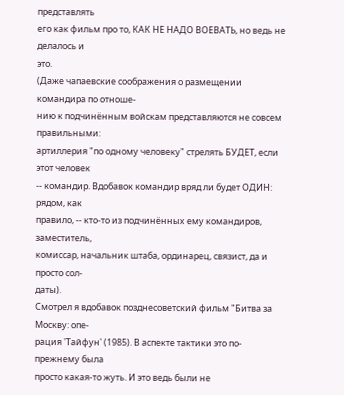представлять
его как фильм про то, КАК НЕ НАДО ВОЕВАТЬ, но ведь не делалось и
это.
(Даже чапаевские соображения о размещении командира по отноше-
нию к подчинённым войскам представляются не совсем правильными:
артиллерия "по одному человеку" стрелять БУДЕТ, если этот человек
-- командир. Вдобавок командир вряд ли будет ОДИН: рядом, как
правило, -- кто-то из подчинённых ему командиров, заместитель,
комиссар, начальник штаба, ординарец, связист, да и просто сол-
даты).
Смотрел я вдобавок позднесоветский фильм "Битва за Москву: опе-
рация 'Тайфун' (1985). В аспекте тактики это по-прежнему была
просто какая-то жуть. И это ведь были не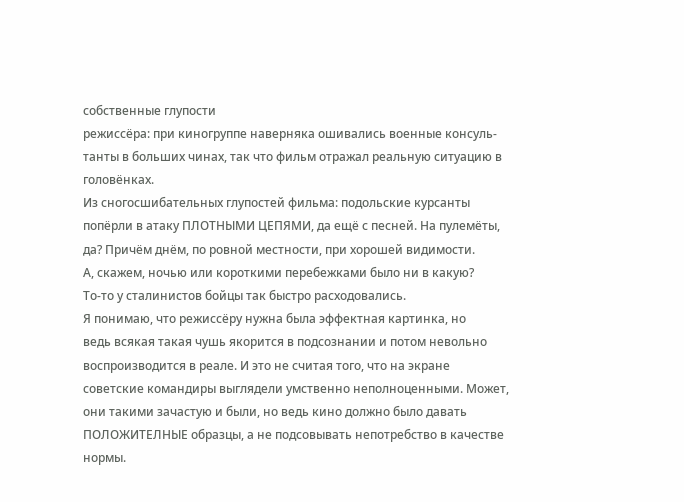собственные глупости
режиссёра: при киногруппе наверняка ошивались военные консуль-
танты в больших чинах, так что фильм отражал реальную ситуацию в
головёнках.
Из сногосшибательных глупостей фильма: подольские курсанты
попёрли в атаку ПЛОТНЫМИ ЦЕПЯМИ, да ещё с песней. На пулемёты,
да? Причём днём, по ровной местности, при хорошей видимости.
А, скажем, ночью или короткими перебежками было ни в какую?
То-то у сталинистов бойцы так быстро расходовались.
Я понимаю, что режиссёру нужна была эффектная картинка, но
ведь всякая такая чушь якорится в подсознании и потом невольно
воспроизводится в реале. И это не считая того, что на экране
советские командиры выглядели умственно неполноценными. Может,
они такими зачастую и были, но ведь кино должно было давать
ПОЛОЖИТЕЛНЫЕ образцы, а не подсовывать непотребство в качестве
нормы.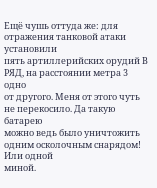Ещё чушь оттуда же: для отражения танковой атаки установили
пять артиллерийских орудий В РЯД, на расстоянии метра 3 одно
от другого. Меня от этого чуть не перекосило. Да такую батарею
можно ведь было уничтожить одним осколочным снарядом! Или одной
миной.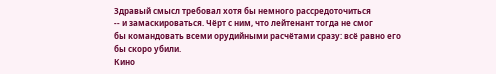Здравый смысл требовал хотя бы немного рассредоточиться
-- и замаскироваться. Чёрт с ним, что лейтенант тогда не смог
бы командовать всеми орудийными расчётами сразу: всё равно его
бы скоро убили.
Кино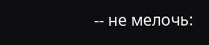-- не мелочь: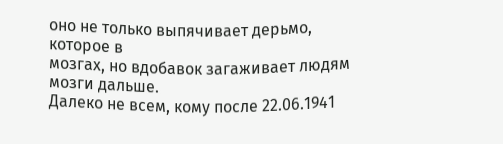оно не только выпячивает дерьмо, которое в
мозгах, но вдобавок загаживает людям мозги дальше.
Далеко не всем, кому после 22.06.1941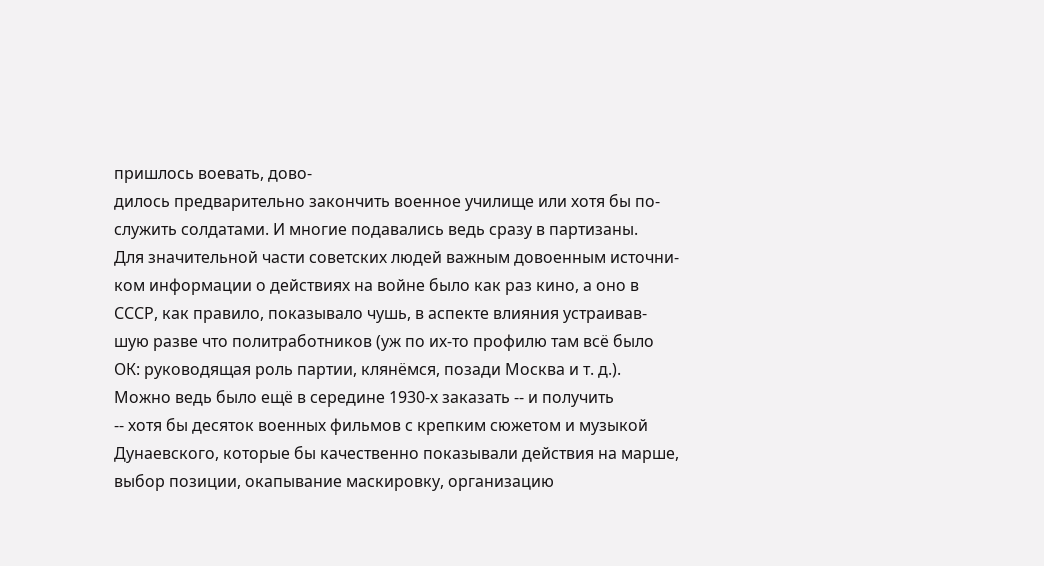пришлось воевать, дово-
дилось предварительно закончить военное училище или хотя бы по-
служить солдатами. И многие подавались ведь сразу в партизаны.
Для значительной части советских людей важным довоенным источни-
ком информации о действиях на войне было как раз кино, а оно в
СССР, как правило, показывало чушь, в аспекте влияния устраивав-
шую разве что политработников (уж по их-то профилю там всё было
ОК: руководящая роль партии, клянёмся, позади Москва и т. д.).
Можно ведь было ещё в середине 1930-х заказать -- и получить
-- хотя бы десяток военных фильмов с крепким сюжетом и музыкой
Дунаевского, которые бы качественно показывали действия на марше,
выбор позиции, окапывание маскировку, организацию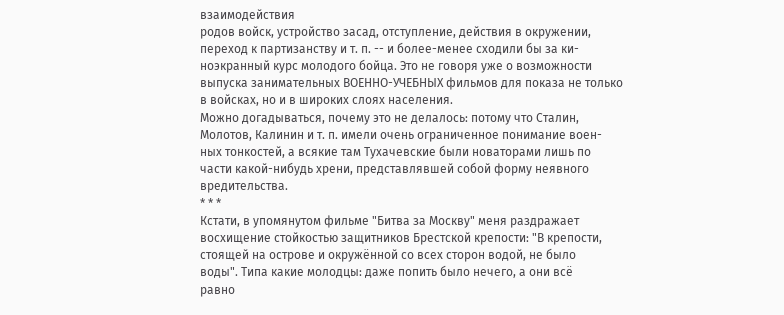взаимодействия
родов войск, устройство засад, отступление, действия в окружении,
переход к партизанству и т. п. -- и более-менее сходили бы за ки-
ноэкранный курс молодого бойца. Это не говоря уже о возможности
выпуска занимательных ВОЕННО-УЧЕБНЫХ фильмов для показа не только
в войсках, но и в широких слоях населения.
Можно догадываться, почему это не делалось: потому что Сталин,
Молотов, Калинин и т. п. имели очень ограниченное понимание воен-
ных тонкостей, а всякие там Тухачевские были новаторами лишь по
части какой-нибудь хрени, представлявшей собой форму неявного
вредительства.
* * *
Кстати, в упомянутом фильме "Битва за Москву" меня раздражает
восхищение стойкостью защитников Брестской крепости: "В крепости,
стоящей на острове и окружённой со всех сторон водой, не было
воды". Типа какие молодцы: даже попить было нечего, а они всё
равно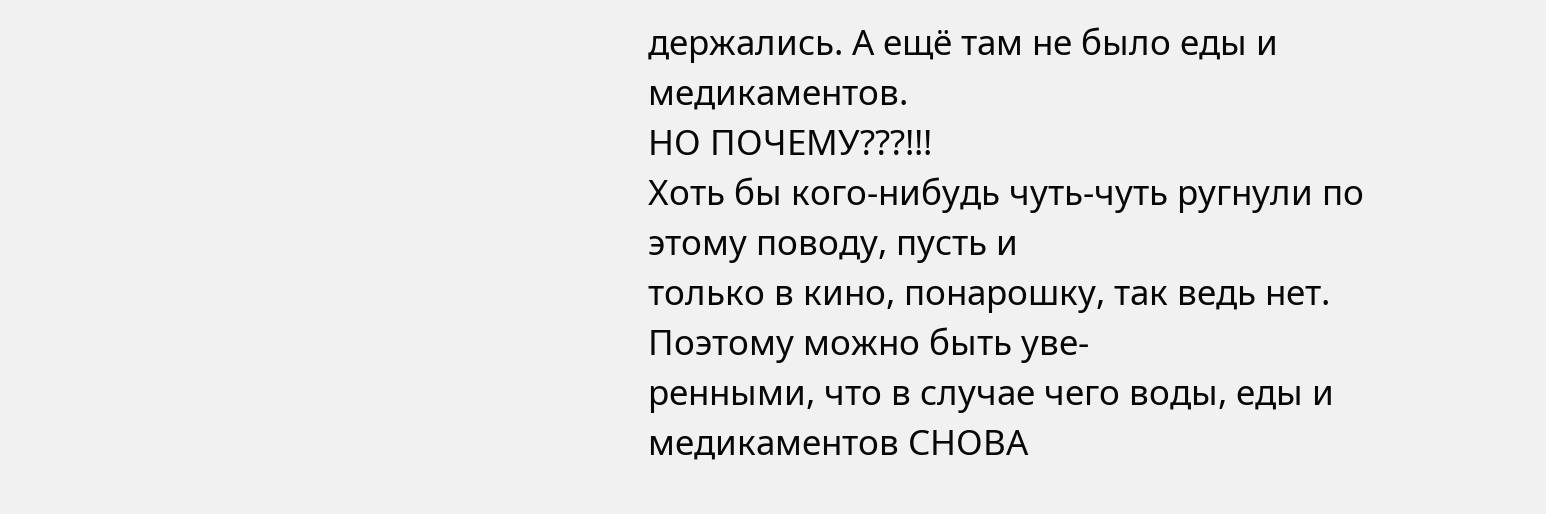держались. А ещё там не было еды и медикаментов.
НО ПОЧЕМУ???!!!
Хоть бы кого-нибудь чуть-чуть ругнули по этому поводу, пусть и
только в кино, понарошку, так ведь нет. Поэтому можно быть уве-
ренными, что в случае чего воды, еды и медикаментов СНОВА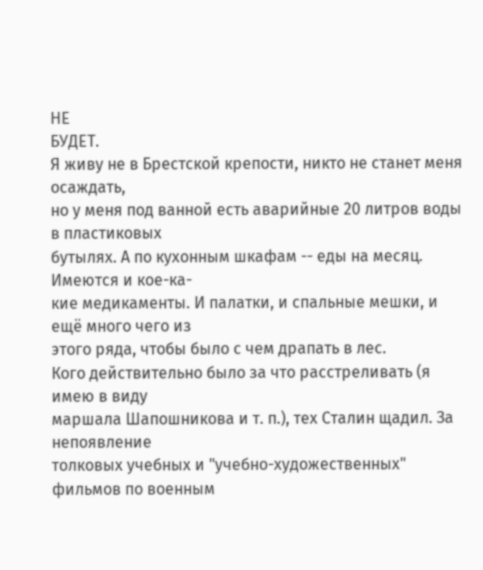НЕ
БУДЕТ.
Я живу не в Брестской крепости, никто не станет меня осаждать,
но у меня под ванной есть аварийные 20 литров воды в пластиковых
бутылях. А по кухонным шкафам -- еды на месяц. Имеются и кое-ка-
кие медикаменты. И палатки, и спальные мешки, и ещё много чего из
этого ряда, чтобы было с чем драпать в лес.
Кого действительно было за что расстреливать (я имею в виду
маршала Шапошникова и т. п.), тех Сталин щадил. За непоявление
толковых учебных и "учебно-художественных" фильмов по военным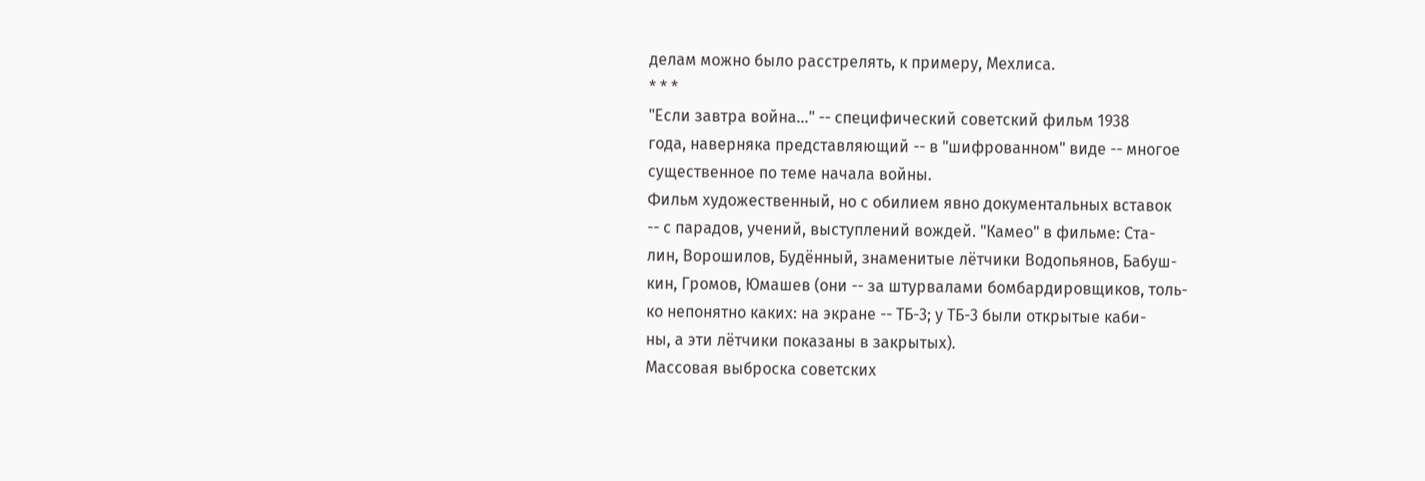делам можно было расстрелять, к примеру, Мехлиса.
* * *
"Если завтра война..." -- специфический советский фильм 1938
года, наверняка представляющий -- в "шифрованном" виде -- многое
существенное по теме начала войны.
Фильм художественный, но с обилием явно документальных вставок
-- с парадов, учений, выступлений вождей. "Камео" в фильме: Ста-
лин, Ворошилов, Будённый, знаменитые лётчики Водопьянов, Бабуш-
кин, Громов, Юмашев (они -- за штурвалами бомбардировщиков, толь-
ко непонятно каких: на экране -- ТБ-3; у ТБ-3 были открытые каби-
ны, а эти лётчики показаны в закрытых).
Массовая выброска советских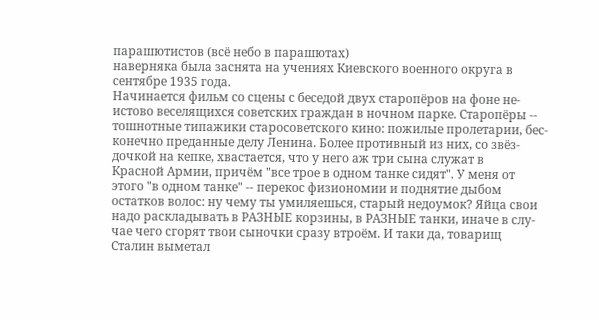парашютистов (всё небо в парашютах)
наверняка была заснята на учениях Киевского военного округа в
сентябре 1935 года.
Начинается фильм со сцены с беседой двух старопёров на фоне не-
истово веселящихся советских граждан в ночном парке. Старопёры --
тошнотные типажики старосоветского кино: пожилые пролетарии, бес-
конечно преданные делу Ленина. Более противный из них, со звёз-
дочкой на кепке, хвастается, что у него аж три сына служат в
Красной Армии, причём "все трое в одном танке сидят". У меня от
этого "в одном танке" -- перекос физиономии и поднятие дыбом
остатков волос: ну чему ты умиляешься, старый недоумок? Яйца свои
надо раскладывать в РАЗНЫЕ корзины, в РАЗНЫЕ танки, иначе в слу-
чае чего сгорят твои сыночки сразу втроём. И таки да, товарищ
Сталин выметал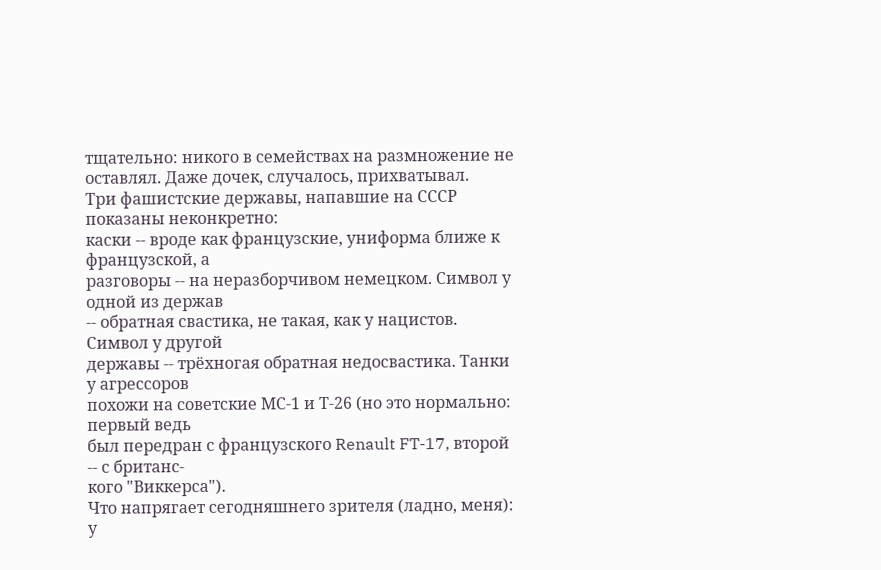тщательно: никого в семействах на размножение не
оставлял. Даже дочек, случалось, прихватывал.
Три фашистские державы, напавшие на СССР показаны неконкретно:
каски -- вроде как французские, униформа ближе к французской, а
разговоры -- на неразборчивом немецком. Символ у одной из держав
-- обратная свастика, не такая, как у нацистов. Символ у другой
державы -- трёхногая обратная недосвастика. Танки у агрессоров
похожи на советские МС-1 и Т-26 (но это нормально: первый ведь
был передран с французского Renault FT-17, второй -- с британс-
кого "Виккерса").
Что напрягает сегодняшнего зрителя (ладно, меня): у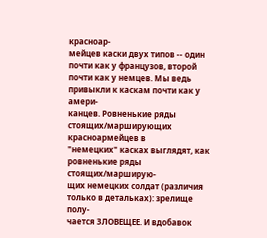красноар-
мейцев каски двух типов -- один почти как у французов, второй
почти как у немцев. Мы ведь привыкли к каскам почти как у амери-
канцев. Ровненькие ряды стоящих/марширующих красноармейцев в
"немецких" касках выглядят, как ровненькие ряды стоящих/марширую-
щих немецких солдат (различия только в детальках): зрелище полу-
чается ЗЛОВЕЩЕЕ. И вдобавок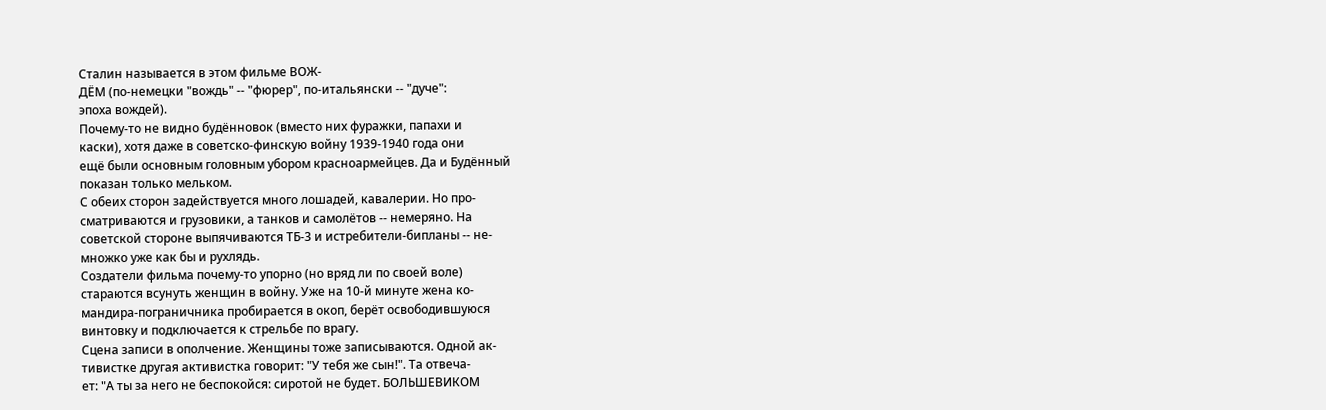Сталин называется в этом фильме ВОЖ-
ДЁМ (по-немецки "вождь" -- "фюрер", по-итальянски -- "дуче":
эпоха вождей).
Почему-то не видно будённовок (вместо них фуражки, папахи и
каски), хотя даже в советско-финскую войну 1939-1940 года они
ещё были основным головным убором красноармейцев. Да и Будённый
показан только мельком.
С обеих сторон задействуется много лошадей, кавалерии. Но про-
сматриваются и грузовики, а танков и самолётов -- немеряно. На
советской стороне выпячиваются ТБ-3 и истребители-бипланы -- не-
множко уже как бы и рухлядь.
Создатели фильма почему-то упорно (но вряд ли по своей воле)
стараются всунуть женщин в войну. Уже на 10-й минуте жена ко-
мандира-пограничника пробирается в окоп, берёт освободившуюся
винтовку и подключается к стрельбе по врагу.
Сцена записи в ополчение. Женщины тоже записываются. Одной ак-
тивистке другая активистка говорит: "У тебя же сын!". Та отвеча-
ет: "А ты за него не беспокойся: сиротой не будет. БОЛЬШЕВИКОМ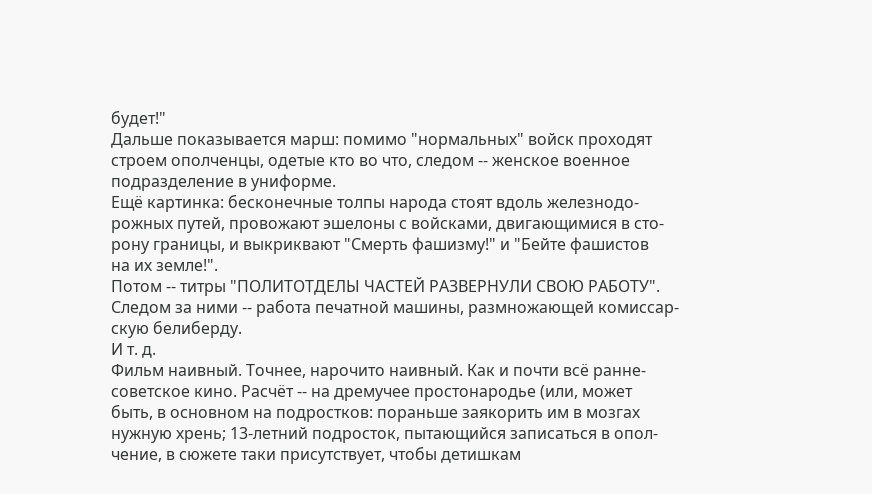будет!"
Дальше показывается марш: помимо "нормальных" войск проходят
строем ополченцы, одетые кто во что, следом -- женское военное
подразделение в униформе.
Ещё картинка: бесконечные толпы народа стоят вдоль железнодо-
рожных путей, провожают эшелоны с войсками, двигающимися в сто-
рону границы, и выкриквают "Смерть фашизму!" и "Бейте фашистов
на их земле!".
Потом -- титры "ПОЛИТОТДЕЛЫ ЧАСТЕЙ РАЗВЕРНУЛИ СВОЮ РАБОТУ".
Следом за ними -- работа печатной машины, размножающей комиссар-
скую белиберду.
И т. д.
Фильм наивный. Точнее, нарочито наивный. Как и почти всё ранне-
советское кино. Расчёт -- на дремучее простонародье (или, может
быть, в основном на подростков: пораньше заякорить им в мозгах
нужную хрень; 13-летний подросток, пытающийся записаться в опол-
чение, в сюжете таки присутствует, чтобы детишкам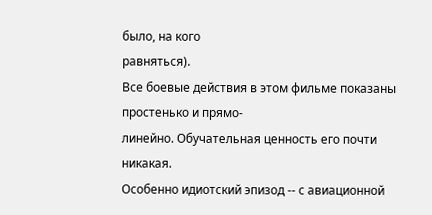было, на кого
равняться).
Все боевые действия в этом фильме показаны простенько и прямо-
линейно. Обучательная ценность его почти никакая.
Особенно идиотский эпизод -- с авиационной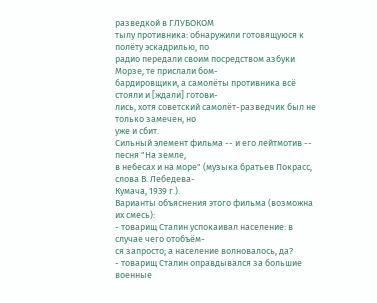разведкой в ГЛУБОКОМ
тылу противника: обнаружили готовящуюся к полёту эскадрилью, по
радио передали своим посредством азбуки Морзе, те прислали бом-
бардировщики, а самолёты противника всё стояли и [ждали] готови-
лись, хотя советский самолёт-разведчик был не только замечен, но
уже и сбит.
Сильный элемент фильма -- и его лейтмотив -- песня "На земле,
в небесах и на море" (музыка братьев Покрасс, слова В. Лебедева-
Кумача, 1939 г.).
Варианты объяснения этого фильма (возможна их смесь):
- товарищ Сталин успокаивал население: в случае чего отобъём-
ся запросто; а население волновалось, да?
- товарищ Сталин оправдывался за большие военные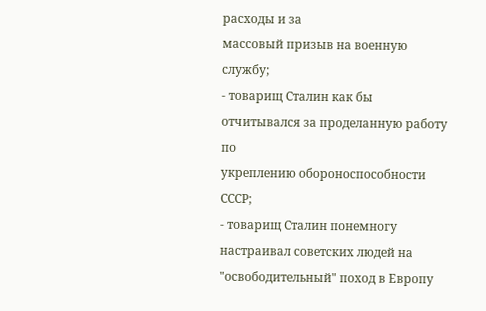расходы и за
массовый призыв на военную службу;
- товарищ Сталин как бы отчитывался за проделанную работу по
укреплению обороноспособности СССР;
- товарищ Сталин понемногу настраивал советских людей на
"освободительный" поход в Европу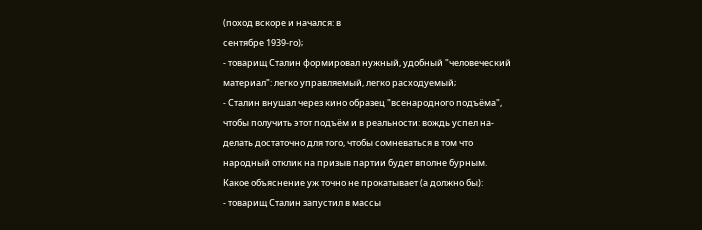(поход вскоре и начался: в
сентябре 1939-го);
- товарищ Сталин формировал нужный, удобный "человеческий
материал": легко управляемый, легко расходуемый;
- Сталин внушал через кино образец "всенародного подъёма",
чтобы получить этот подъём и в реальности: вождь успел на-
делать достаточно для того, чтобы сомневаться в том что
народный отклик на призыв партии будет вполне бурным.
Какое объяснение уж точно не прокатывает (а должно бы):
- товарищ Сталин запустил в массы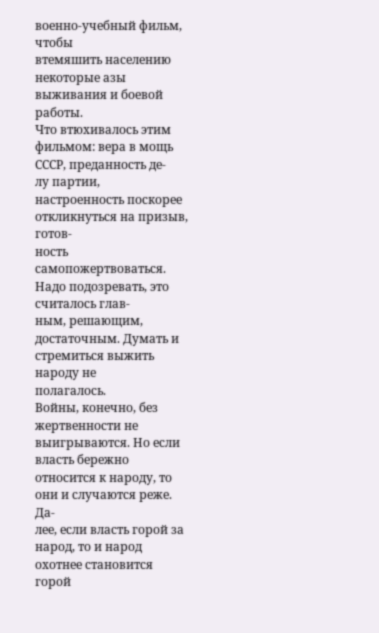военно-учебный фильм, чтобы
втемяшить населению некоторые азы выживания и боевой работы.
Что втюхивалось этим фильмом: вера в мощь СССР, преданность де-
лу партии, настроенность поскорее откликнуться на призыв, готов-
ность самопожертвоваться. Надо подозревать, это считалось глав-
ным, решающим, достаточным. Думать и стремиться выжить народу не
полагалось.
Войны, конечно, без жертвенности не выигрываются. Но если
власть бережно относится к народу, то они и случаются реже. Да-
лее, если власть горой за народ, то и народ охотнее становится
горой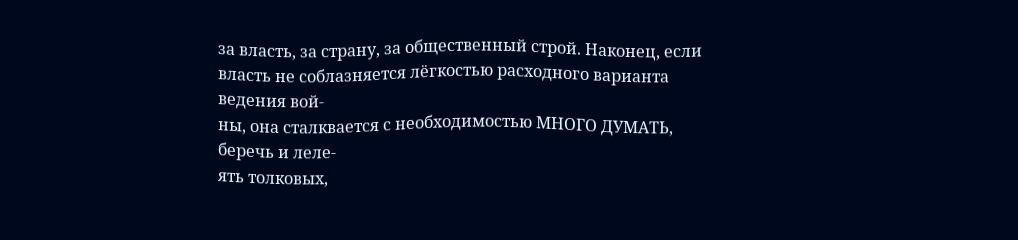за власть, за страну, за общественный строй. Наконец, если
власть не соблазняется лёгкостью расходного варианта ведения вой-
ны, она сталквается с необходимостью МНОГО ДУМАТЬ, беречь и леле-
ять толковых,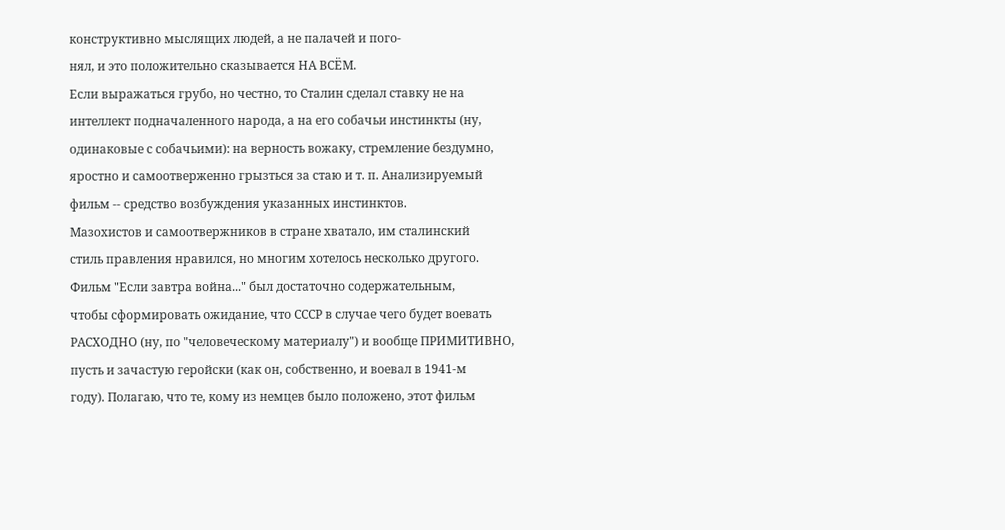конструктивно мыслящих людей, а не палачей и пого-
нял, и это положительно сказывается НА ВСЁМ.
Если выражаться грубо, но честно, то Сталин сделал ставку не на
интеллект подначаленного народа, а на его собачьи инстинкты (ну,
одинаковые с собачьими): на верность вожаку, стремление бездумно,
яростно и самоотверженно грызться за стаю и т. п. Анализируемый
фильм -- средство возбуждения указанных инстинктов.
Мазохистов и самоотвержников в стране хватало, им сталинский
стиль правления нравился, но многим хотелось несколько другого.
Фильм "Если завтра война..." был достаточно содержательным,
чтобы сформировать ожидание, что СССР в случае чего будет воевать
РАСХОДНО (ну, по "человеческому материалу") и вообще ПРИМИТИВНО,
пусть и зачастую геройски (как он, собственно, и воевал в 1941-м
году). Полагаю, что те, кому из немцев было положено, этот фильм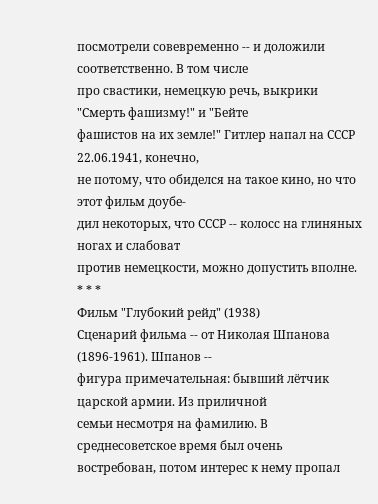посмотрели совевременно -- и доложили соответственно. В том числе
про свастики, немецкую речь, выкрики "Смерть фашизму!" и "Бейте
фашистов на их земле!" Гитлер напал на СССР 22.06.1941, конечно,
не потому, что обиделся на такое кино, но что этот фильм доубе-
дил некоторых, что СССР -- колосс на глиняных ногах и слабоват
против немецкости, можно допустить вполне.
* * *
Фильм "Глубокий рейд" (1938)
Сценарий фильма -- от Николая Шпанова (1896-1961). Шпанов --
фигура примечательная: бывший лётчик царской армии. Из приличной
семьи несмотря на фамилию. В среднесоветское время был очень
востребован, потом интерес к нему пропал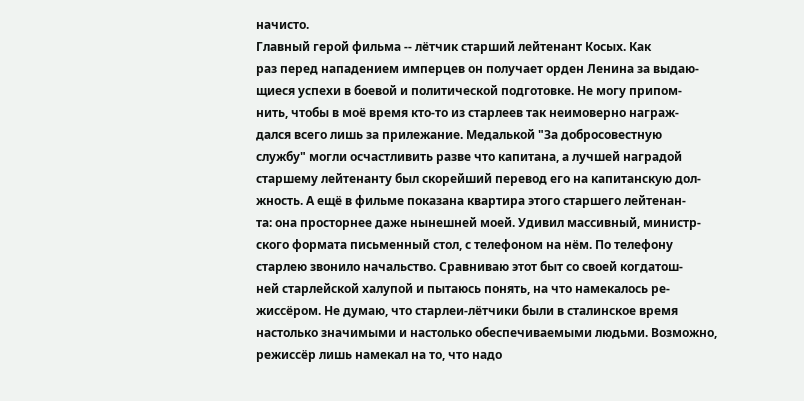начисто.
Главный герой фильма -- лётчик старший лейтенант Косых. Как
раз перед нападением имперцев он получает орден Ленина за выдаю-
щиеся успехи в боевой и политической подготовке. Не могу припом-
нить, чтобы в моё время кто-то из старлеев так неимоверно награж-
дался всего лишь за прилежание. Медалькой "За добросовестную
службу" могли осчастливить разве что капитана, а лучшей наградой
старшему лейтенанту был скорейший перевод его на капитанскую дол-
жность. А ещё в фильме показана квартира этого старшего лейтенан-
та: она просторнее даже нынешней моей. Удивил массивный, министр-
ского формата письменный стол, с телефоном на нём. По телефону
старлею звонило начальство. Сравниваю этот быт со своей когдатош-
ней старлейской халупой и пытаюсь понять, на что намекалось ре-
жиссёром. Не думаю, что старлеи-лётчики были в сталинское время
настолько значимыми и настолько обеспечиваемыми людьми. Возможно,
режиссёр лишь намекал на то, что надо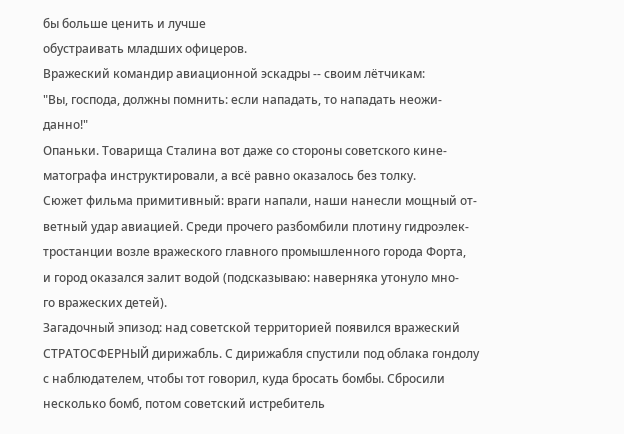бы больше ценить и лучше
обустраивать младших офицеров.
Вражеский командир авиационной эскадры -- своим лётчикам:
"Вы, господа, должны помнить: если нападать, то нападать неожи-
данно!"
Опаньки. Товарища Сталина вот даже со стороны советского кине-
матографа инструктировали, а всё равно оказалось без толку.
Сюжет фильма примитивный: враги напали, наши нанесли мощный от-
ветный удар авиацией. Среди прочего разбомбили плотину гидроэлек-
тростанции возле вражеского главного промышленного города Форта,
и город оказался залит водой (подсказываю: наверняка утонуло мно-
го вражеских детей).
Загадочный эпизод: над советской территорией появился вражеский
СТРАТОСФЕРНЫЙ дирижабль. С дирижабля спустили под облака гондолу
с наблюдателем, чтобы тот говорил, куда бросать бомбы. Сбросили
несколько бомб, потом советский истребитель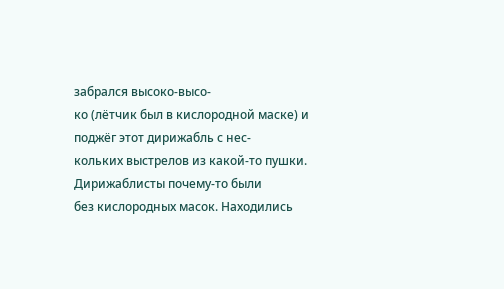забрался высоко-высо-
ко (лётчик был в кислородной маске) и поджёг этот дирижабль с нес-
кольких выстрелов из какой-то пушки. Дирижаблисты почему-то были
без кислородных масок. Находились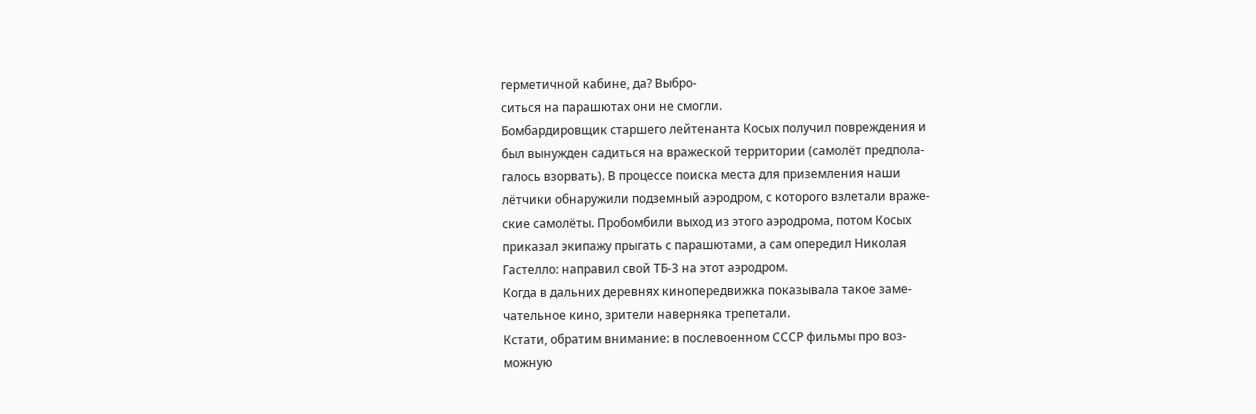герметичной кабине, да? Выбро-
ситься на парашютах они не смогли.
Бомбардировщик старшего лейтенанта Косых получил повреждения и
был вынужден садиться на вражеской территории (самолёт предпола-
галось взорвать). В процессе поиска места для приземления наши
лётчики обнаружили подземный аэродром, с которого взлетали враже-
ские самолёты. Пробомбили выход из этого аэродрома, потом Косых
приказал экипажу прыгать с парашютами, а сам опередил Николая
Гастелло: направил свой ТБ-3 на этот аэродром.
Когда в дальних деревнях кинопередвижка показывала такое заме-
чательное кино, зрители наверняка трепетали.
Кстати, обратим внимание: в послевоенном СССР фильмы про воз-
можную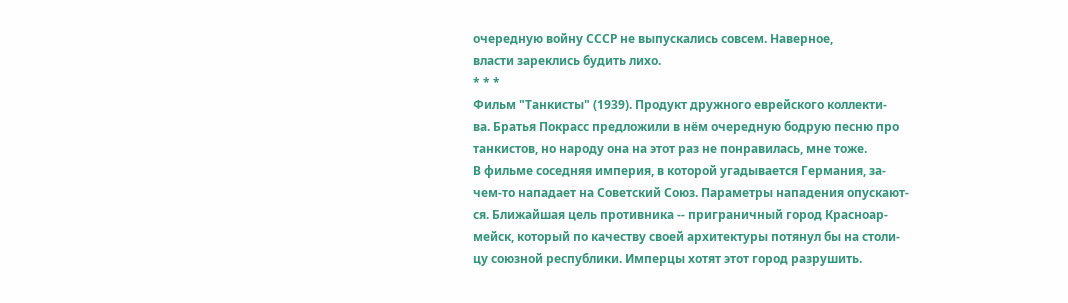очередную войну СССР не выпускались совсем. Наверное,
власти зареклись будить лихо.
* * *
Фильм "Танкисты" (1939). Продукт дружного еврейского коллекти-
ва. Братья Покрасс предложили в нём очередную бодрую песню про
танкистов, но народу она на этот раз не понравилась, мне тоже.
В фильме соседняя империя, в которой угадывается Германия, за-
чем-то нападает на Советский Союз. Параметры нападения опускают-
ся. Ближайшая цель противника -- приграничный город Красноар-
мейск, который по качеству своей архитектуры потянул бы на столи-
цу союзной республики. Имперцы хотят этот город разрушить.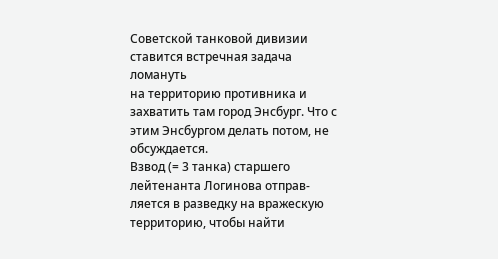Советской танковой дивизии ставится встречная задача ломануть
на территорию противника и захватить там город Энсбург. Что с
этим Энсбургом делать потом, не обсуждается.
Взвод (= 3 танка) старшего лейтенанта Логинова отправ-
ляется в разведку на вражескую территорию, чтобы найти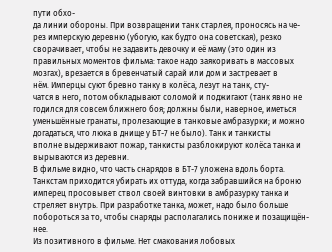пути обхо-
да линии обороны. При возвращении танк старлея, проносясь на че-
рез имперскую деревню (убогую, как будто она советская), резко
сворачивает, чтобы не задавить девочку и её маму (это один из
правильных моментов фильма: такое надо заякоривать в массовых
мозгах), врезается в бревенчатый сарай или дом и застревает в
нём. Имперцы суют бревно танку в колёса, лезут на танк, сту-
чатся в него, потом обкладывают соломой и поджигают (танк явно не
годился для совсем ближнего боя; должны были, наверное, иметься
уменьшённые гранаты, пролезающие в танковые амбразурки; и можно
догадаться, что люка в днище у БТ-7 не было). Танк и танкисты
вполне выдерживают пожар, танкисты разблокируют колёса танка и
вырываются из деревни.
В фильме видно, что часть снарядов в БТ-7 уложена вдоль борта.
Танкстам приходится убирать их оттуда, когда забравшийся на броню
имперец просовывет ствол своей винтовки в амбразурку танка и
стреляет внутрь. При разработке танка, может, надо было больше
побороться за то, чтобы снаряды располагались пониже и позащищён-
нее.
Из позитивного в фильме. Нет смакования лобовых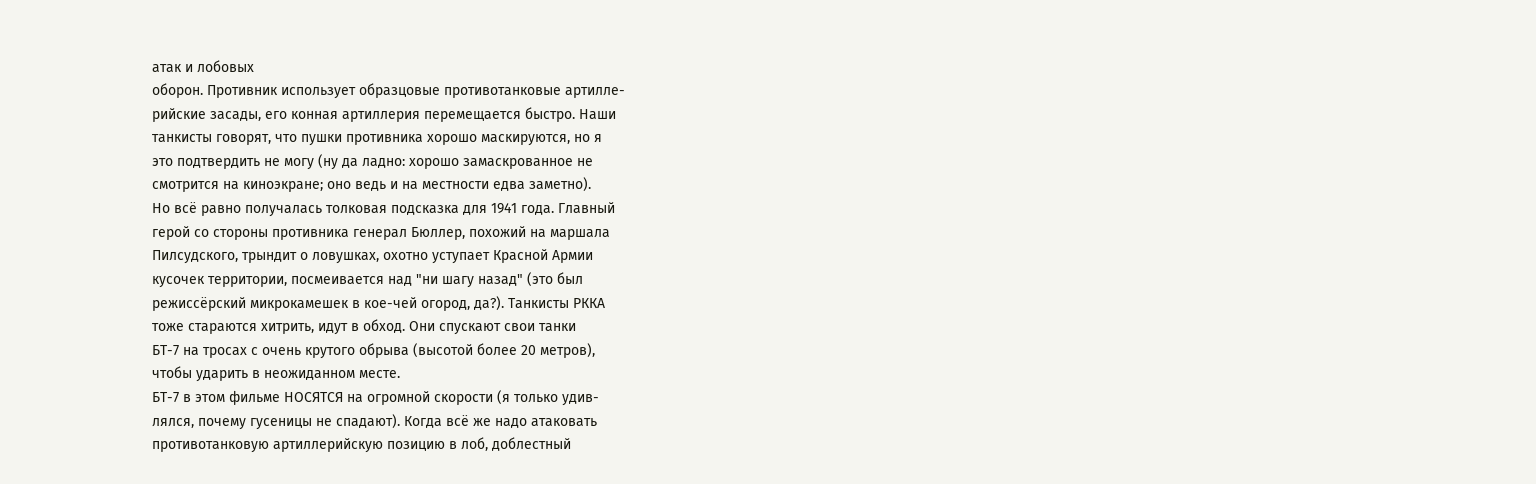атак и лобовых
оборон. Противник использует образцовые противотанковые артилле-
рийские засады, его конная артиллерия перемещается быстро. Наши
танкисты говорят, что пушки противника хорошо маскируются, но я
это подтвердить не могу (ну да ладно: хорошо замаскрованное не
смотрится на киноэкране; оно ведь и на местности едва заметно).
Но всё равно получалась толковая подсказка для 1941 года. Главный
герой со стороны противника генерал Бюллер, похожий на маршала
Пилсудского, трындит о ловушках, охотно уступает Красной Армии
кусочек территории, посмеивается над "ни шагу назад" (это был
режиссёрский микрокамешек в кое-чей огород, да?). Танкисты РККА
тоже стараются хитрить, идут в обход. Они спускают свои танки
БТ-7 на тросах с очень крутого обрыва (высотой более 20 метров),
чтобы ударить в неожиданном месте.
БТ-7 в этом фильме НОСЯТСЯ на огромной скорости (я только удив-
лялся, почему гусеницы не спадают). Когда всё же надо атаковать
противотанковую артиллерийскую позицию в лоб, доблестный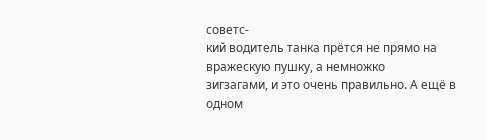советс-
кий водитель танка прётся не прямо на вражескую пушку, а немножко
зигзагами, и это очень правильно. А ещё в одном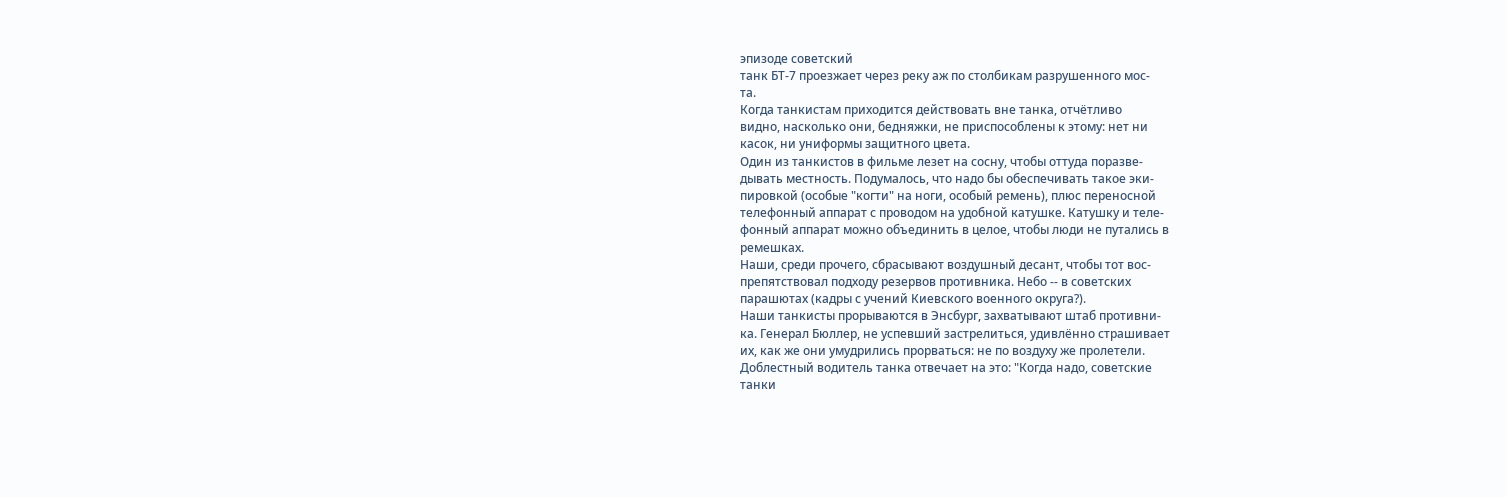эпизоде советский
танк БТ-7 проезжает через реку аж по столбикам разрушенного мос-
та.
Когда танкистам приходится действовать вне танка, отчётливо
видно, насколько они, бедняжки, не приспособлены к этому: нет ни
касок, ни униформы защитного цвета.
Один из танкистов в фильме лезет на сосну, чтобы оттуда поразве-
дывать местность. Подумалось, что надо бы обеспечивать такое эки-
пировкой (особые "когти" на ноги, особый ремень), плюс переносной
телефонный аппарат с проводом на удобной катушке. Катушку и теле-
фонный аппарат можно объединить в целое, чтобы люди не путались в
ремешках.
Наши, среди прочего, сбрасывают воздушный десант, чтобы тот вос-
препятствовал подходу резервов противника. Небо -- в советских
парашютах (кадры с учений Киевского военного округа?).
Наши танкисты прорываются в Энсбург, захватывают штаб противни-
ка. Генерал Бюллер, не успевший застрелиться, удивлённо страшивает
их, как же они умудрились прорваться: не по воздуху же пролетели.
Доблестный водитель танка отвечает на это: "Когда надо, советские
танки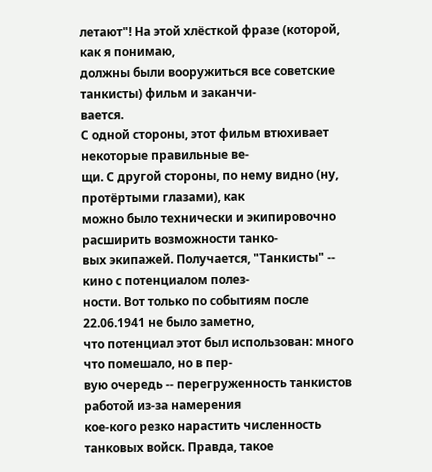летают"! На этой хлёсткой фразе (которой, как я понимаю,
должны были вооружиться все советские танкисты) фильм и заканчи-
вается.
С одной стороны, этот фильм втюхивает некоторые правильные ве-
щи. С другой стороны, по нему видно (ну, протёртыми глазами), как
можно было технически и экипировочно расширить возможности танко-
вых экипажей. Получается, "Танкисты" -- кино с потенциалом полез-
ности. Вот только по событиям после 22.06.1941 не было заметно,
что потенциал этот был использован: много что помешало, но в пер-
вую очередь -- перегруженность танкистов работой из-за намерения
кое-кого резко нарастить численность танковых войск. Правда, такое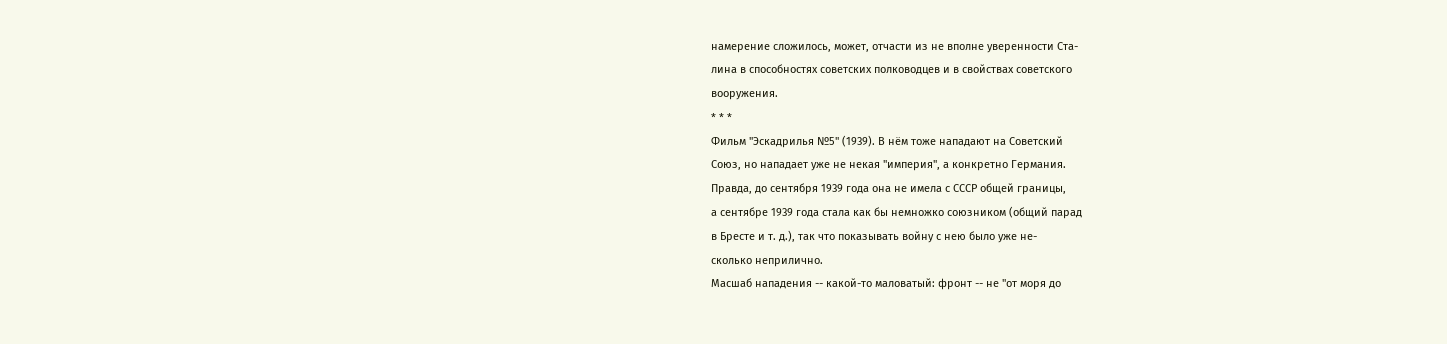намерение сложилось, может, отчасти из не вполне уверенности Ста-
лина в способностях советских полководцев и в свойствах советского
вооружения.
* * *
Фильм "Эскадрилья №5" (1939). В нём тоже нападают на Советский
Союз, но нападает уже не некая "империя", а конкретно Германия.
Правда, до сентября 1939 года она не имела с СССР общей границы,
а сентябре 1939 года стала как бы немножко союзником (общий парад
в Бресте и т. д.), так что показывать войну с нею было уже не-
сколько неприлично.
Масшаб нападения -- какой-то маловатый: фронт -- не "от моря до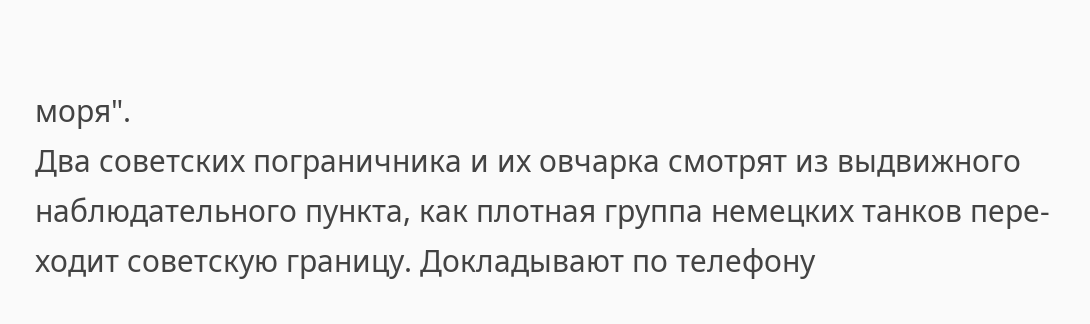моря".
Два советских пограничника и их овчарка смотрят из выдвижного
наблюдательного пункта, как плотная группа немецких танков пере-
ходит советскую границу. Докладывают по телефону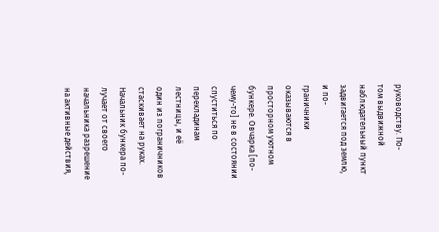руководству. По-
том выдвижной наблюдательный пункт задвигается под землю, и по-
граничники оказываются в просторном уютном бункере. Овчарка [по-
чему-то] не в состоянии спуститься по перекладинам лестницы, и её
один из пограничников стаскивает на руках. Начальник бункера по-
лучает от своего начальника разрешение на активные действия,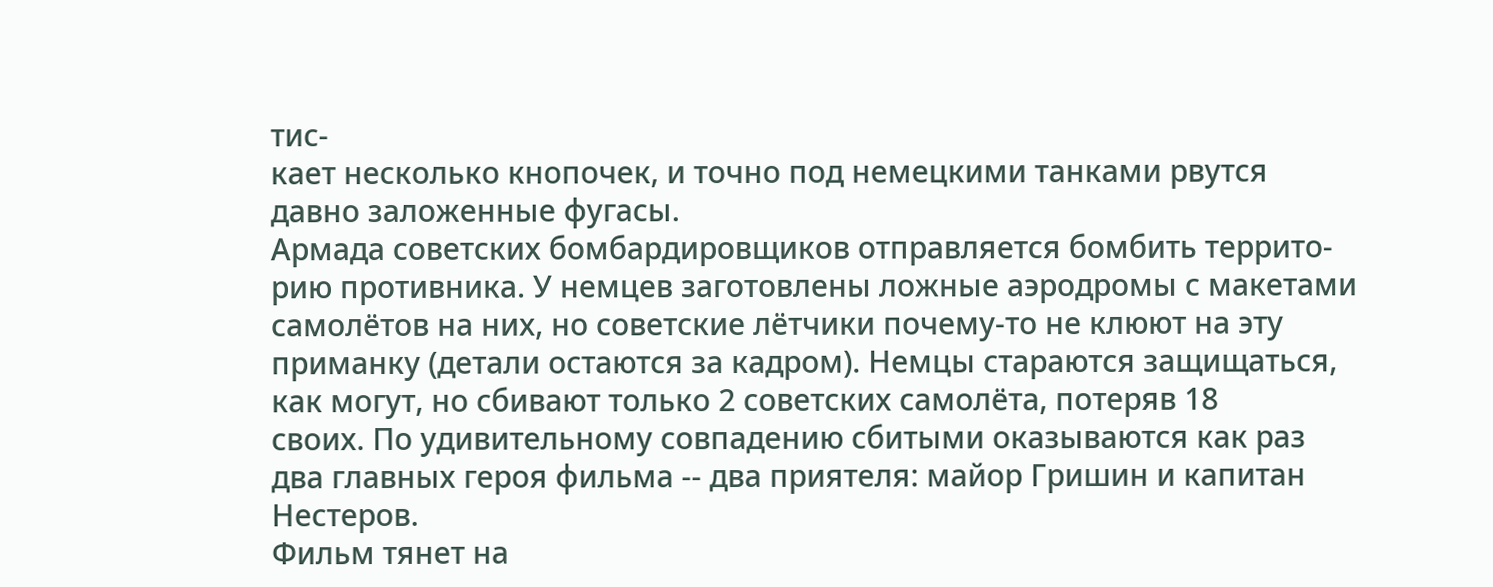тис-
кает несколько кнопочек, и точно под немецкими танками рвутся
давно заложенные фугасы.
Армада советских бомбардировщиков отправляется бомбить террито-
рию противника. У немцев заготовлены ложные аэродромы с макетами
самолётов на них, но советские лётчики почему-то не клюют на эту
приманку (детали остаются за кадром). Немцы стараются защищаться,
как могут, но сбивают только 2 советских самолёта, потеряв 18
своих. По удивительному совпадению сбитыми оказываются как раз
два главных героя фильма -- два приятеля: майор Гришин и капитан
Нестеров.
Фильм тянет на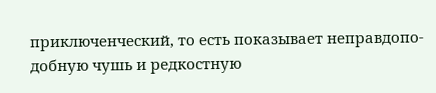приключенческий, то есть показывает неправдопо-
добную чушь и редкостную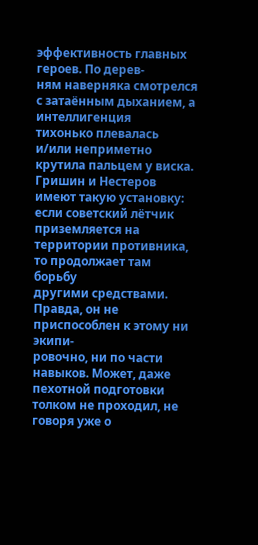эффективность главных героев. По дерев-
ням наверняка смотрелся с затаённым дыханием, а интеллигенция
тихонько плевалась и/или неприметно крутила пальцем у виска.
Гришин и Нестеров имеют такую установку: если советский лётчик
приземляется на территории противника, то продолжает там борьбу
другими средствами. Правда, он не приспособлен к этому ни экипи-
ровочно, ни по части навыков. Может, даже пехотной подготовки
толком не проходил, не говоря уже о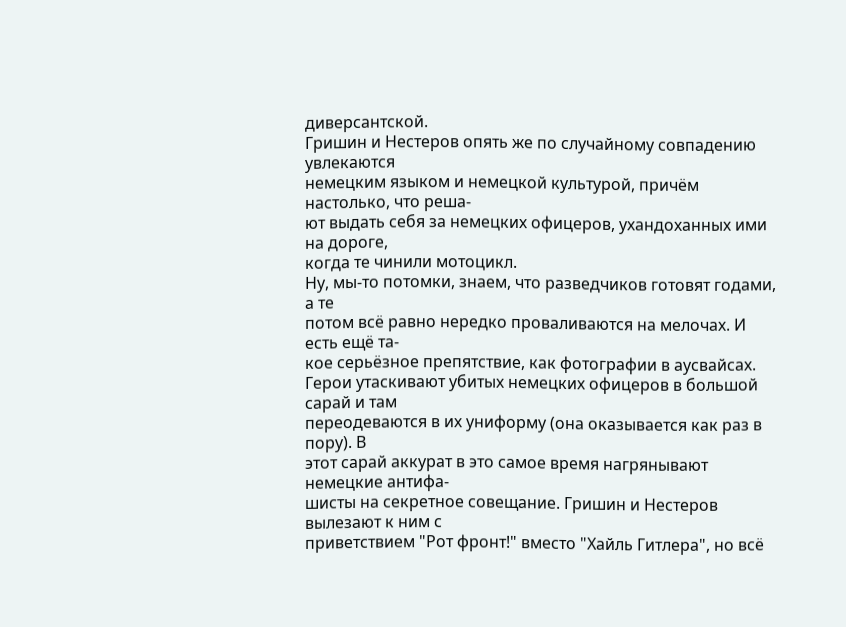диверсантской.
Гришин и Нестеров опять же по случайному совпадению увлекаются
немецким языком и немецкой культурой, причём настолько, что реша-
ют выдать себя за немецких офицеров, ухандоханных ими на дороге,
когда те чинили мотоцикл.
Ну, мы-то потомки, знаем, что разведчиков готовят годами, а те
потом всё равно нередко проваливаются на мелочах. И есть ещё та-
кое серьёзное препятствие, как фотографии в аусвайсах.
Герои утаскивают убитых немецких офицеров в большой сарай и там
переодеваются в их униформу (она оказывается как раз в пору). В
этот сарай аккурат в это самое время нагрянывают немецкие антифа-
шисты на секретное совещание. Гришин и Нестеров вылезают к ним с
приветствием "Рот фронт!" вместо "Хайль Гитлера", но всё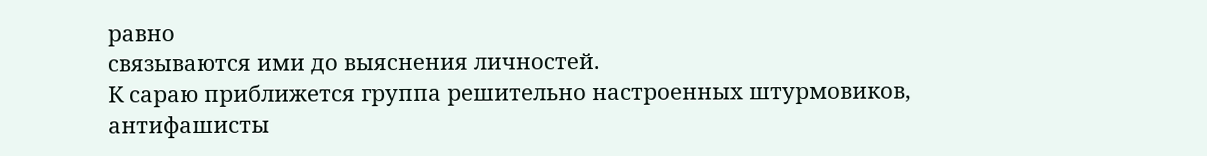равно
связываются ими до выяснения личностей.
К сараю приближется группа решительно настроенных штурмовиков,
антифашисты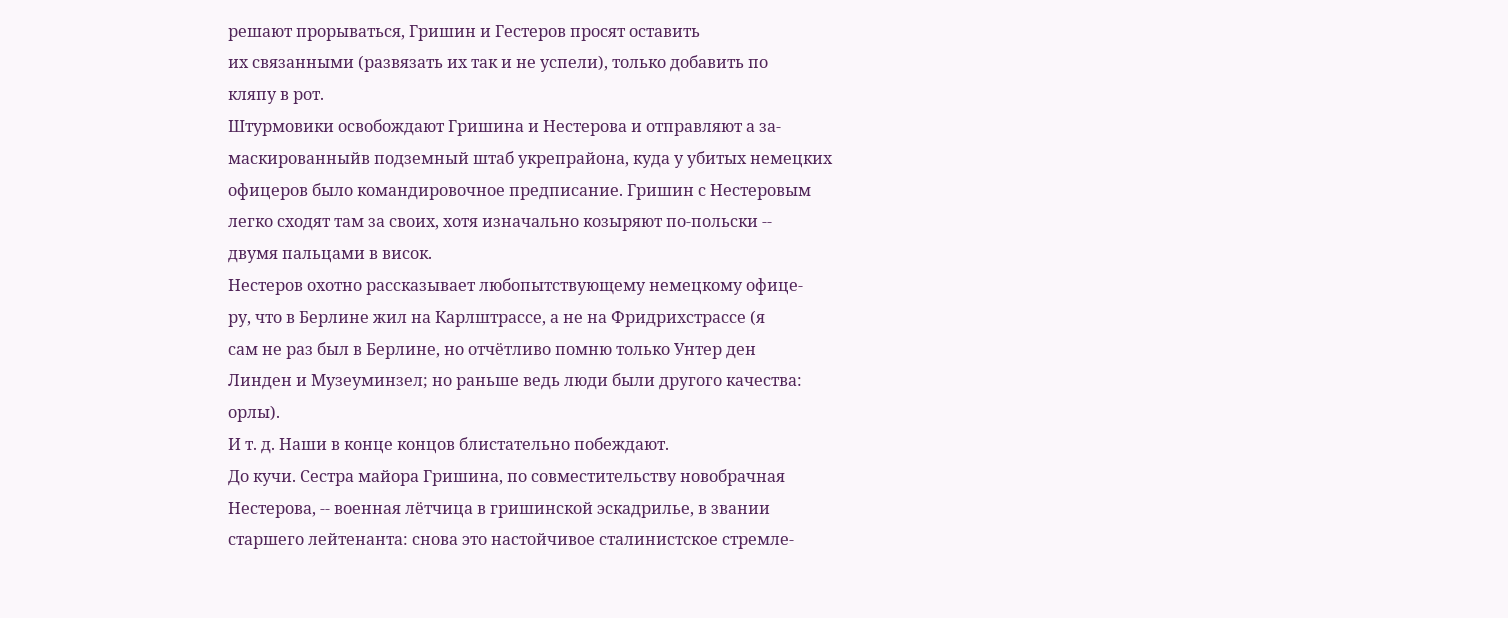решают прорываться, Гришин и Гестеров просят оставить
их связанными (развязать их так и не успели), только добавить по
кляпу в рот.
Штурмовики освобождают Гришина и Нестерова и отправляют а за-
маскированныйв подземный штаб укрепрайона, куда у убитых немецких
офицеров было командировочное предписание. Гришин с Нестеровым
легко сходят там за своих, хотя изначально козыряют по-польски --
двумя пальцами в висок.
Нестеров охотно рассказывает любопытствующему немецкому офице-
ру, что в Берлине жил на Карлштрассе, а не на Фридрихстрассе (я
сам не раз был в Берлине, но отчётливо помню только Унтер ден
Линден и Музеуминзел; но раньше ведь люди были другого качества:
орлы).
И т. д. Наши в конце концов блистательно побеждают.
До кучи. Сестра майора Гришина, по совместительству новобрачная
Нестерова, -- военная лётчица в гришинской эскадрилье, в звании
старшего лейтенанта: снова это настойчивое сталинистское стремле-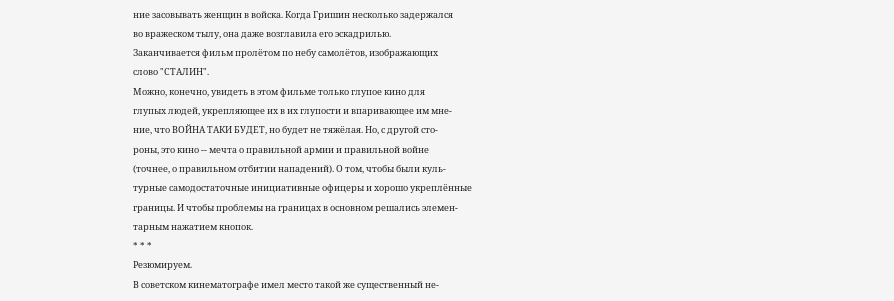ние засовывать женщин в войска. Когда Гришин несколько задержался
во вражеском тылу, она даже возглавила его эскадрилью.
Заканчивается фильм пролётом по небу самолётов, изображающих
слово "СТАЛИН".
Можно, конечно, увидеть в этом фильме только глупое кино для
глупых людей, укрепляющее их в их глупости и впаривающее им мне-
ние, что ВОЙНА ТАКИ БУДЕТ, но будет не тяжёлая. Но, с другой сто-
роны, это кино -- мечта о правильной армии и правильной войне
(точнее, о правильном отбитии нападений). О том, чтобы были куль-
турные самодостаточные инициативные офицеры и хорошо укреплённые
границы. И чтобы проблемы на границах в основном решались элемен-
тарным нажатием кнопок.
* * *
Резюмируем.
В советском кинематографе имел место такой же существенный не-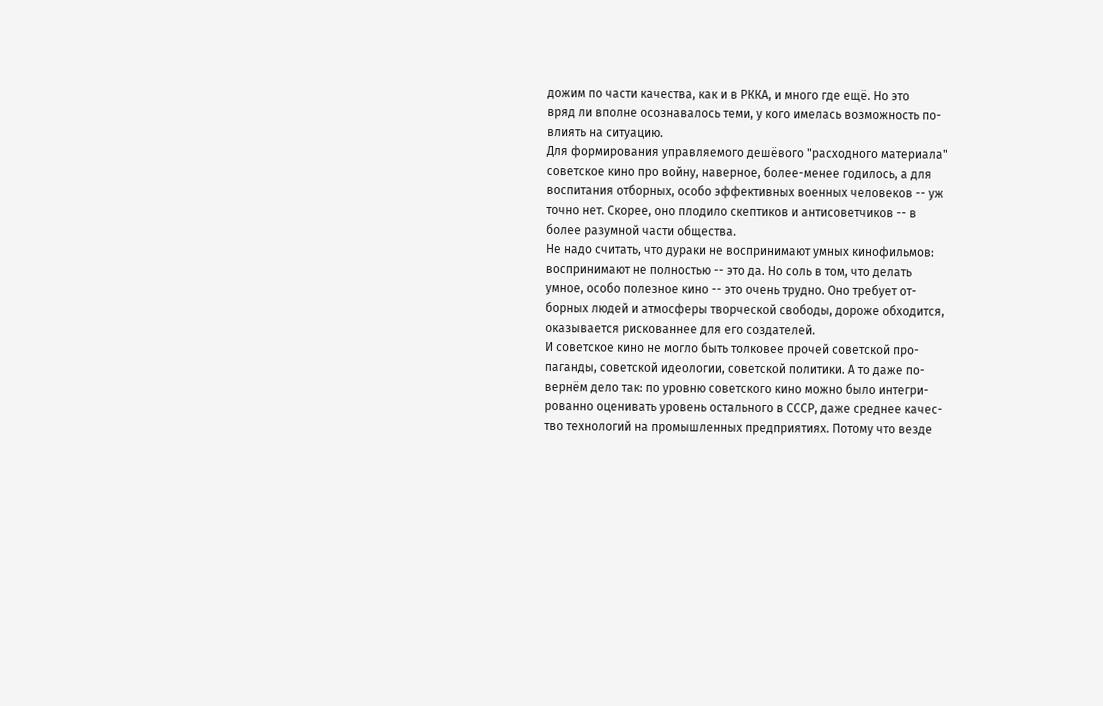дожим по части качества, как и в РККА, и много где ещё. Но это
вряд ли вполне осознавалось теми, у кого имелась возможность по-
влиять на ситуацию.
Для формирования управляемого дешёвого "расходного материала"
советское кино про войну, наверное, более-менее годилось, а для
воспитания отборных, особо эффективных военных человеков -- уж
точно нет. Скорее, оно плодило скептиков и антисоветчиков -- в
более разумной части общества.
Не надо считать, что дураки не воспринимают умных кинофильмов:
воспринимают не полностью -- это да. Но соль в том, что делать
умное, особо полезное кино -- это очень трудно. Оно требует от-
борных людей и атмосферы творческой свободы, дороже обходится,
оказывается рискованнее для его создателей.
И советское кино не могло быть толковее прочей советской про-
паганды, советской идеологии, советской политики. А то даже по-
вернём дело так: по уровню советского кино можно было интегри-
рованно оценивать уровень остального в СССР, даже среднее качес-
тво технологий на промышленных предприятиях. Потому что везде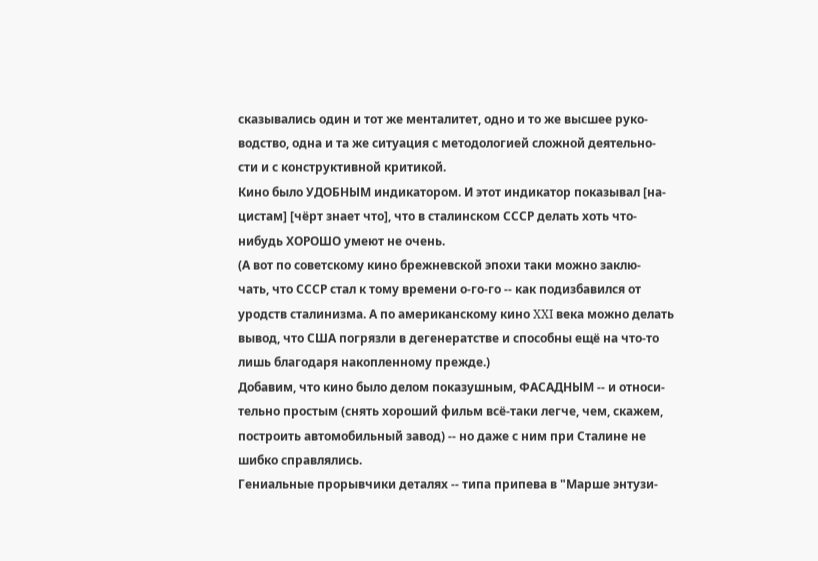сказывались один и тот же менталитет, одно и то же высшее руко-
водство, одна и та же ситуация с методологией сложной деятельно-
сти и с конструктивной критикой.
Кино было УДОБНЫМ индикатором. И этот индикатор показывал [на-
цистам] [чёрт знает что], что в сталинском СССР делать хоть что-
нибудь ХОРОШО умеют не очень.
(А вот по советскому кино брежневской эпохи таки можно заклю-
чать, что СССР стал к тому времени о-го-го -- как подизбавился от
уродств сталинизма. А по американскому кино XXI века можно делать
вывод, что США погрязли в дегенератстве и способны ещё на что-то
лишь благодаря накопленному прежде.)
Добавим, что кино было делом показушным, ФАСАДНЫМ -- и относи-
тельно простым (снять хороший фильм всё-таки легче, чем, скажем,
построить автомобильный завод) -- но даже с ним при Сталине не
шибко справлялись.
Гениальные прорывчики деталях -- типа припева в "Марше энтузи-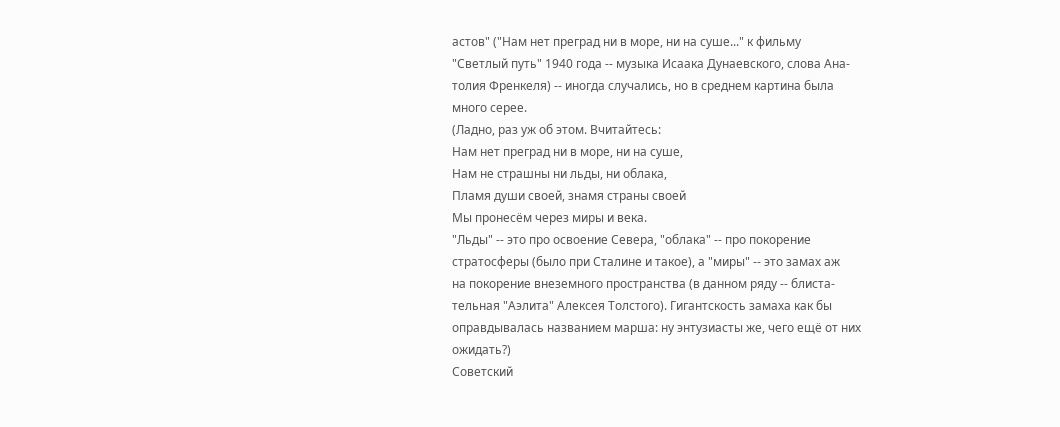астов" ("Нам нет преград ни в море, ни на суше..." к фильму
"Светлый путь" 1940 года -- музыка Исаака Дунаевского, слова Ана-
толия Френкеля) -- иногда случались, но в среднем картина была
много серее.
(Ладно, раз уж об этом. Вчитайтесь:
Нам нет преград ни в море, ни на суше,
Нам не страшны ни льды, ни облака,
Пламя души своей, знамя страны своей
Мы пронесём через миры и века.
"Льды" -- это про освоение Севера, "облака" -- про покорение
стратосферы (было при Сталине и такое), а "миры" -- это замах аж
на покорение внеземного пространства (в данном ряду -- блиста-
тельная "Аэлита" Алексея Толстого). Гигантскость замаха как бы
оправдывалась названием марша: ну энтузиасты же, чего ещё от них
ожидать?)
Советский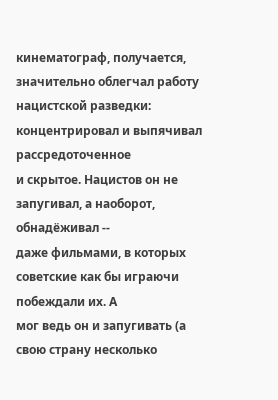кинематограф, получается, значительно облегчал работу
нацистской разведки: концентрировал и выпячивал рассредоточенное
и скрытое. Нацистов он не запугивал, а наоборот, обнадёживал --
даже фильмами, в которых советские как бы играючи побеждали их. А
мог ведь он и запугивать (а свою страну несколько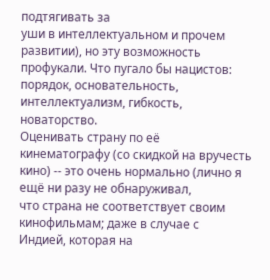подтягивать за
уши в интеллектуальном и прочем развитии), но эту возможность
профукали. Что пугало бы нацистов: порядок, основательность,
интеллектуализм, гибкость, новаторство.
Оценивать страну по её кинематографу (со скидкой на вручесть
кино) -- это очень нормально (лично я ещё ни разу не обнаруживал,
что страна не соответствует своим кинофильмам; даже в случае с
Индией, которая на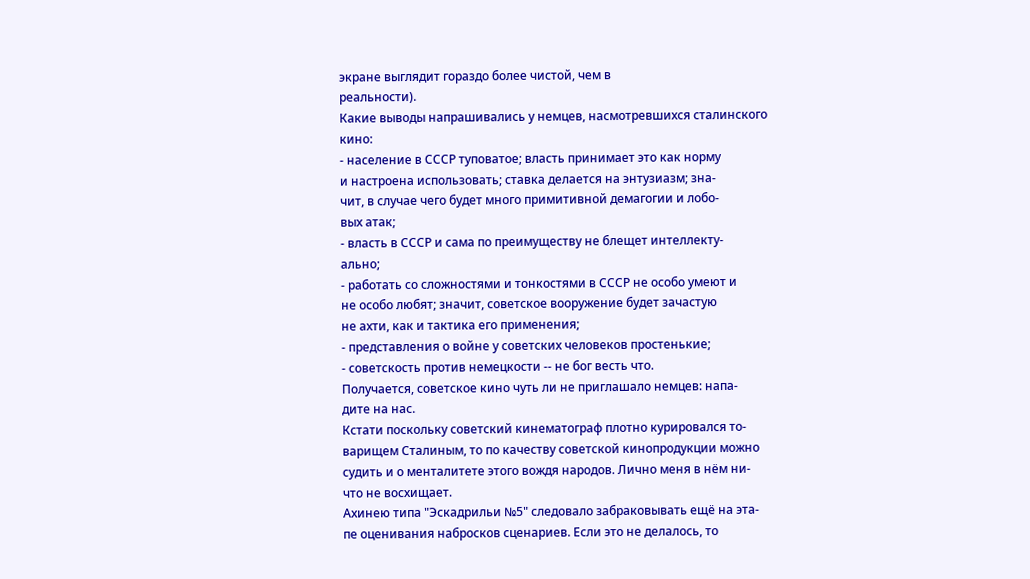экране выглядит гораздо более чистой, чем в
реальности).
Какие выводы напрашивались у немцев, насмотревшихся сталинского
кино:
- население в СССР туповатое; власть принимает это как норму
и настроена использовать; ставка делается на энтузиазм; зна-
чит, в случае чего будет много примитивной демагогии и лобо-
вых атак;
- власть в СССР и сама по преимуществу не блещет интеллекту-
ально;
- работать со сложностями и тонкостями в СССР не особо умеют и
не особо любят; значит, советское вооружение будет зачастую
не ахти, как и тактика его применения;
- представления о войне у советских человеков простенькие;
- советскость против немецкости -- не бог весть что.
Получается, советское кино чуть ли не приглашало немцев: напа-
дите на нас.
Кстати поскольку советский кинематограф плотно курировался то-
варищем Сталиным, то по качеству советской кинопродукции можно
судить и о менталитете этого вождя народов. Лично меня в нём ни-
что не восхищает.
Ахинею типа "Эскадрильи №5" следовало забраковывать ещё на эта-
пе оценивания набросков сценариев. Если это не делалось, то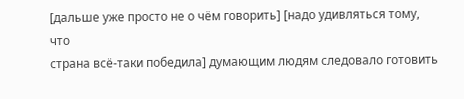[дальше уже просто не о чём говорить] [надо удивляться тому, что
страна всё-таки победила] думающим людям следовало готовить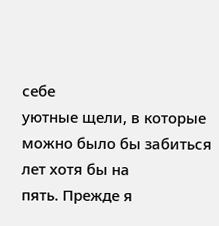себе
уютные щели, в которые можно было бы забиться лет хотя бы на
пять. Прежде я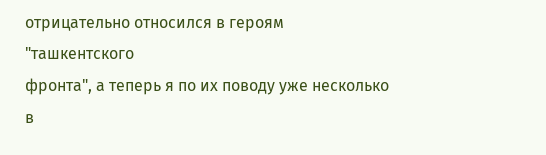отрицательно относился в героям "ташкентского
фронта", а теперь я по их поводу уже несколько в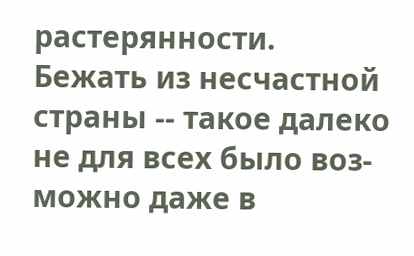растерянности.
Бежать из несчастной страны -- такое далеко не для всех было воз-
можно даже в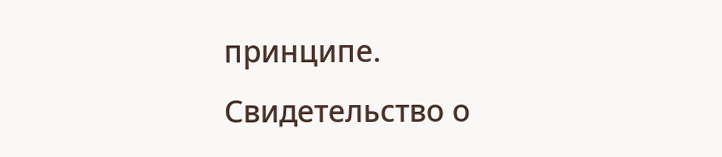принципе.
Свидетельство о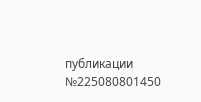публикации №225080801450